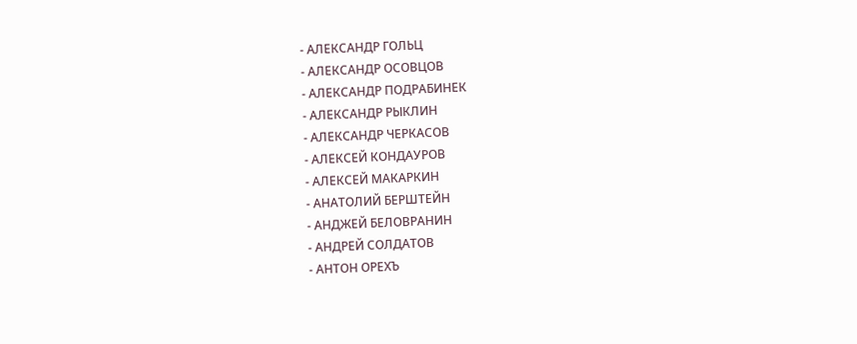- АЛЕКСАНДР ГОЛЬЦ
- АЛЕКСАНДР ОСОВЦОВ
- АЛЕКСАНДР ПОДРАБИНЕК
- АЛЕКСАНДР РЫКЛИН
- АЛЕКСАНДР ЧЕРКАСОВ
- АЛЕКСЕЙ КОНДАУРОВ
- АЛЕКСЕЙ МАКАРКИН
- АНАТОЛИЙ БЕРШТЕЙН
- АНДЖЕЙ БЕЛОВРАНИН
- АНДРЕЙ СОЛДАТОВ
- АНТОН ОРЕХЪ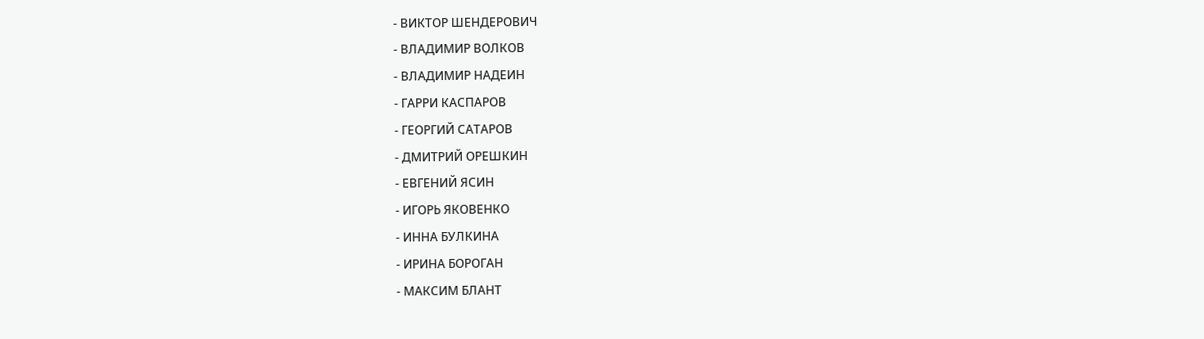- ВИКТОР ШЕНДЕРОВИЧ
- ВЛАДИМИР ВОЛКОВ
- ВЛАДИМИР НАДЕИН
- ГАРРИ КАСПАРОВ
- ГЕОРГИЙ САТАРОВ
- ДМИТРИЙ ОРЕШКИН
- ЕВГЕНИЙ ЯСИН
- ИГОРЬ ЯКОВЕНКО
- ИННА БУЛКИНА
- ИРИНА БОРОГАН
- МАКСИМ БЛАНТ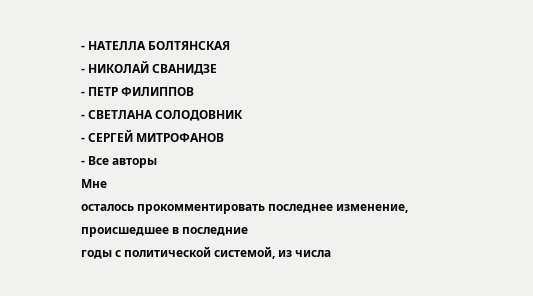- НАТЕЛЛА БОЛТЯНСКАЯ
- НИКОЛАЙ СВАНИДЗЕ
- ПЕТР ФИЛИППОВ
- СВЕТЛАНА СОЛОДОВНИК
- СЕРГЕЙ МИТРОФАНОВ
- Все авторы
Мне
осталось прокомментировать последнее изменение, происшедшее в последние
годы с политической системой, из числа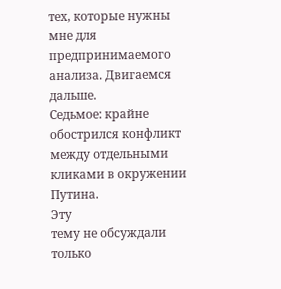тех, которые нужны мне для
предпринимаемого анализа. Двигаемся дальше.
Седьмое: крайне обострился конфликт между отдельными кликами в окружении Путина.
Эту
тему не обсуждали только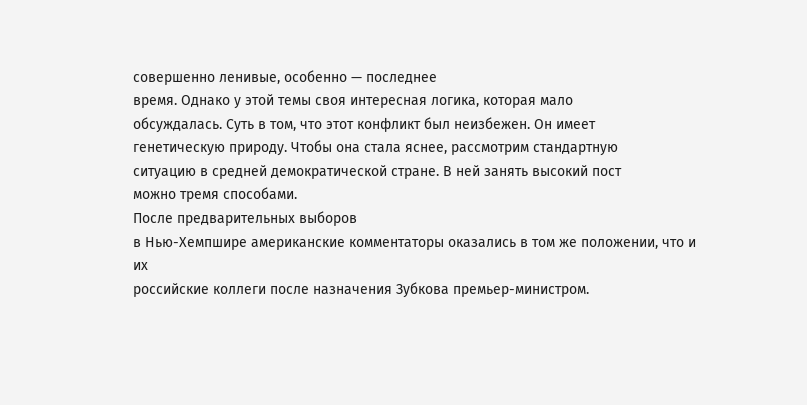совершенно ленивые, особенно — последнее
время. Однако у этой темы своя интересная логика, которая мало
обсуждалась. Суть в том, что этот конфликт был неизбежен. Он имеет
генетическую природу. Чтобы она стала яснее, рассмотрим стандартную
ситуацию в средней демократической стране. В ней занять высокий пост
можно тремя способами.
После предварительных выборов
в Нью-Хемпшире американские комментаторы оказались в том же положении, что и их
российские коллеги после назначения Зубкова премьер-министром.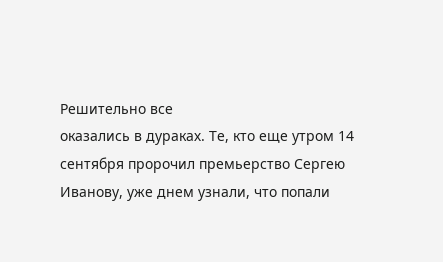Решительно все
оказались в дураках. Те, кто еще утром 14 сентября пророчил премьерство Сергею
Иванову, уже днем узнали, что попали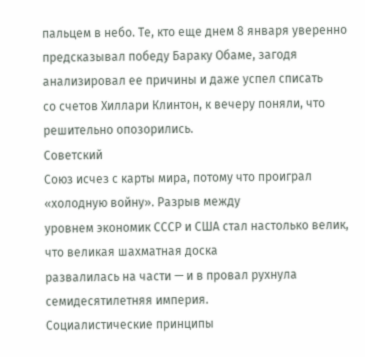пальцем в небо. Те, кто еще днем 8 января уверенно
предсказывал победу Бараку Обаме, загодя анализировал ее причины и даже успел списать
со счетов Хиллари Клинтон, к вечеру поняли, что решительно опозорились.
Советский
Союз исчез с карты мира, потому что проиграл «холодную войну». Разрыв между
уровнем экономик СССР и США стал настолько велик, что великая шахматная доска
развалилась на части — и в провал рухнула семидесятилетняя империя.
Социалистические принципы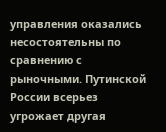управления оказались несостоятельны по сравнению с
рыночными. Путинской
России всерьез угрожает другая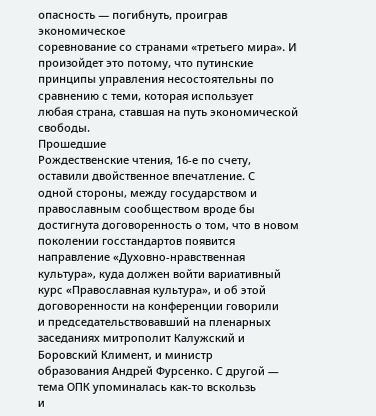опасность — погибнуть, проиграв экономическое
соревнование со странами «третьего мира». И произойдет это потому, что путинские
принципы управления несостоятельны по сравнению с теми, которая использует
любая страна, ставшая на путь экономической свободы.
Прошедшие
Рождественские чтения, 16-е по счету, оставили двойственное впечатление. С
одной стороны, между государством и
православным сообществом вроде бы достигнута договоренность о том, что в новом
поколении госстандартов появится
направление «Духовно-нравственная культура», куда должен войти вариативный
курс «Православная культура», и об этой договоренности на конференции говорили
и председательствовавший на пленарных заседаниях митрополит Калужский и
Боровский Климент, и министр
образования Андрей Фурсенко. С другой — тема ОПК упоминалась как-то вскользь
и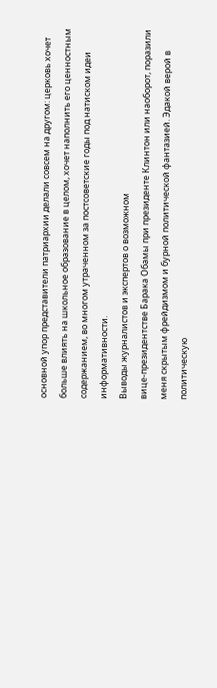основной упор представители патриархии делали совсем на другом: церковь хочет
больше влиять на школьное образование в целом, хочет наполнить его ценностным
содержанием, во многом утраченном за постсоветские годы под натиском идеи
информативности.
Выводы журналистов и экспертов о возможном
вице-президентстве Барака Обамы при президенте Клинтон или наоборот, поразили
меня скрытым фрейдизмом и бурной политической фантазией. Эдакой верой в
политическую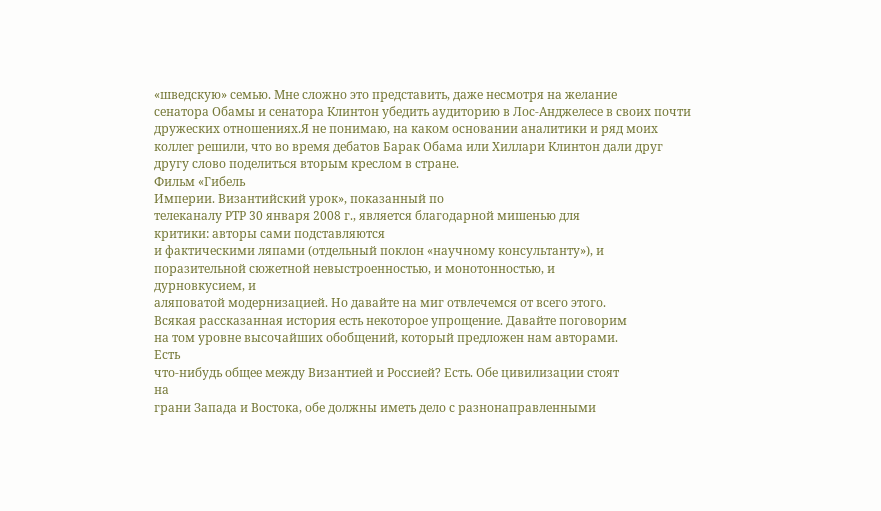«шведскую» семью. Мне сложно это представить, даже несмотря на желание
сенатора Обамы и сенатора Клинтон убедить аудиторию в Лос-Анджелесе в своих почти
дружеских отношениях.Я не понимаю, на каком основании аналитики и ряд моих
коллег решили, что во время дебатов Барак Обама или Хиллари Клинтон дали друг
другу слово поделиться вторым креслом в стране.
Фильм «Гибель
Империи. Византийский урок», показанный по
телеканалу РТР 30 января 2008 г., является благодарной мишенью для
критики: авторы сами подставляются
и фактическими ляпами (отдельный поклон «научному консультанту»), и
поразительной сюжетной невыстроенностью, и монотонностью, и
дурновкусием, и
аляповатой модернизацией. Но давайте на миг отвлечемся от всего этого.
Всякая рассказанная история есть некоторое упрощение. Давайте поговорим
на том уровне высочайших обобщений, который предложен нам авторами.
Есть
что-нибудь общее между Византией и Россией? Есть. Обе цивилизации стоят
на
грани Запада и Востока, обе должны иметь дело с разнонаправленными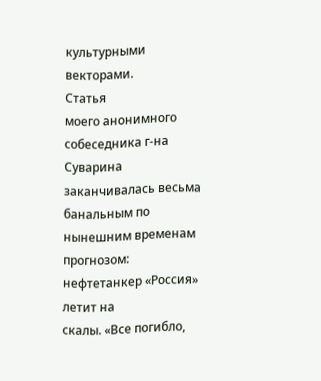культурными
векторами.
Статья
моего анонимного собеседника г-на Суварина заканчивалась весьма
банальным по нынешним временам прогнозом: нефтетанкер «Россия» летит на
скалы. «Все погибло,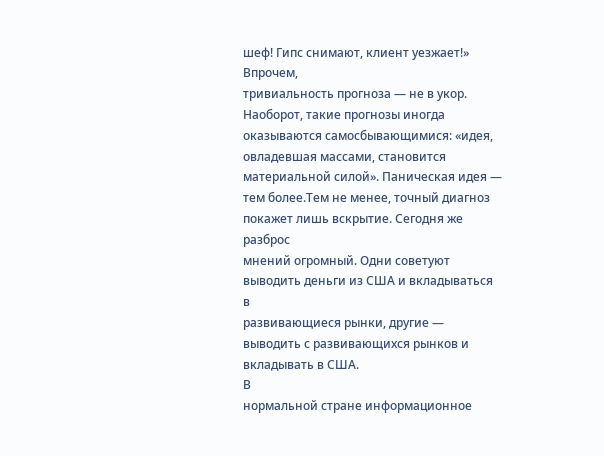шеф! Гипс снимают, клиент уезжает!» Впрочем,
тривиальность прогноза — не в укор. Наоборот, такие прогнозы иногда
оказываются самосбывающимися: «идея, овладевшая массами, становится
материальной силой». Паническая идея — тем более.Тем не менее, точный диагноз покажет лишь вскрытие. Сегодня же разброс
мнений огромный. Одни советуют выводить деньги из США и вкладываться в
развивающиеся рынки, другие — выводить с развивающихся рынков и
вкладывать в США.
В
нормальной стране информационное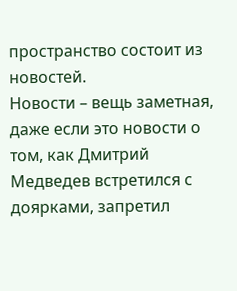пространство состоит из новостей.
Новости – вещь заметная, даже если это новости о том, как Дмитрий
Медведев встретился с доярками, запретил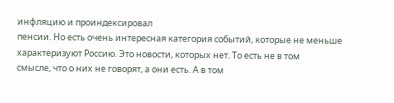инфляцию и проиндексировал
пенсии. Но есть очень интересная категория событий, которые не меньше
характеризуют Россию. Это новости, которых нет. То есть не в том
смысле, что о них не говорят, а они есть. А в том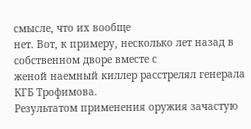смысле, что их вообще
нет. Вот, к примеру, несколько лет назад в собственном дворе вместе с
женой наемный киллер расстрелял генерала КГБ Трофимова.
Результатом применения оружия зачастую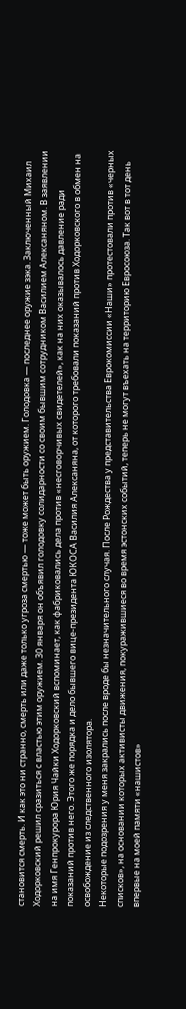становится смерть. И как это ни странно, смерть или даже только угроза смертью — тоже может быть оружием. Голодовка — последнее оружие зэка. Заключенный Михаил Ходорковский решил сразиться с властью этим оружием. 30 января он объявил голодовку солидарности со своим бывшим сотрудником Василием Алексаняном. В заявлении на имя Генпрокурора Юрия Чайки Ходорковский вспоминает, как фабриковались дела против «несговорчивых свидетелей», как на них оказывалось давление ради показаний против него. Этого же порядка и дело бывшего вице-президента ЮКОСА Василия Алексаняна, от которого требовали показаний против Ходорковского в обмен на освобождение из следственного изолятора.
Некоторые подозрения у меня закрались после вроде бы незначительного случая. После Рождества у представительства Еврокомиссии «Наши» протестовали против «черных списков», на основании которых активисты движения, покуражившиеся во время эстонских событий, теперь не могут въехать на территорию Евросоюза. Так вот в тот день впервые на моей памяти «нашистов»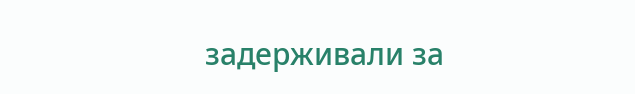задерживали за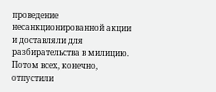проведение несанкционированной акции и доставляли для разбирательства в милицию. Потом всех, конечно, отпустили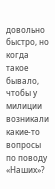довольно быстро, но когда такое бывало, чтобы у милиции возникали какие-то вопросы по поводу «Наших»?